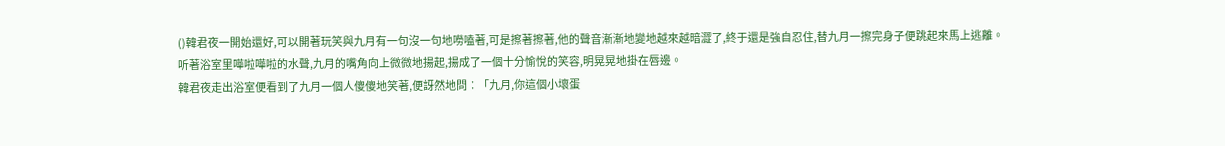()韓君夜一開始還好,可以開著玩笑與九月有一句沒一句地嘮嗑著,可是擦著擦著,他的聲音漸漸地變地越來越暗澀了,終于還是強自忍住,替九月一擦完身子便跳起來馬上逃離。
听著浴室里嘩啦嘩啦的水聲,九月的嘴角向上微微地揚起,揚成了一個十分愉悅的笑容,明晃晃地掛在唇邊。
韓君夜走出浴室便看到了九月一個人傻傻地笑著,便訝然地問︰「九月,你這個小壞蛋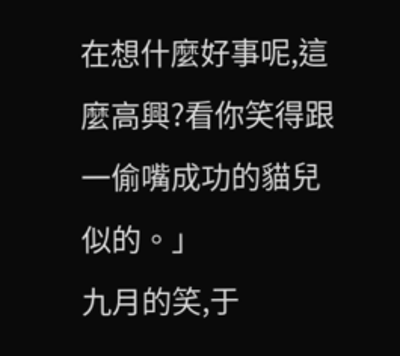在想什麼好事呢,這麼高興?看你笑得跟一偷嘴成功的貓兒似的。」
九月的笑,于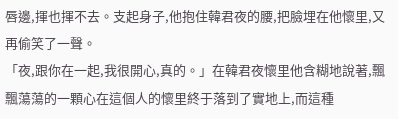唇邊,揮也揮不去。支起身子,他抱住韓君夜的腰,把臉埋在他懷里,又再偷笑了一聲。
「夜,跟你在一起,我很開心,真的。」在韓君夜懷里他含糊地說著,飄飄蕩蕩的一顆心在這個人的懷里終于落到了實地上,而這種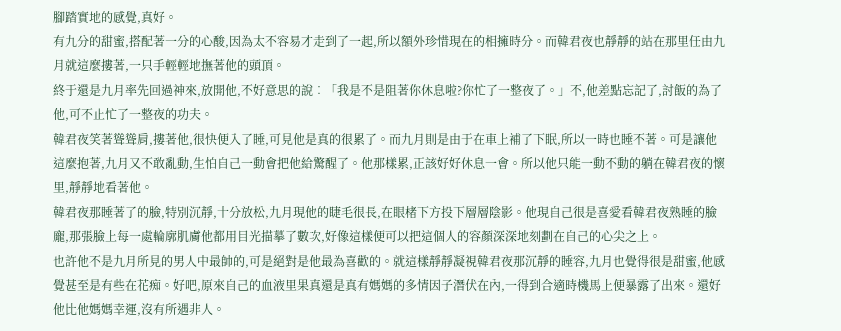腳踏實地的感覺,真好。
有九分的甜蜜,搭配著一分的心酸,因為太不容易才走到了一起,所以額外珍惜現在的相擁時分。而韓君夜也靜靜的站在那里任由九月就這麼摟著,一只手輕輕地撫著他的頭頂。
終于還是九月率先回過神來,放開他,不好意思的說︰「我是不是阻著你休息啦?你忙了一整夜了。」不,他差點忘記了,討飯的為了他,可不止忙了一整夜的功夫。
韓君夜笑著聳聳肩,摟著他,很快便入了睡,可見他是真的很累了。而九月則是由于在車上補了下眠,所以一時也睡不著。可是讓他這麼抱著,九月又不敢亂動,生怕自己一動會把他給驚醒了。他那樣累,正該好好休息一會。所以他只能一動不動的躺在韓君夜的懷里,靜靜地看著他。
韓君夜那睡著了的臉,特別沉靜,十分放松,九月現他的睫毛很長,在眼楮下方投下層層陰影。他現自己很是喜愛看韓君夜熟睡的臉龐,那張臉上每一處輪廓肌膚他都用目光描摹了數次,好像這樣便可以把這個人的容顏深深地刻劃在自己的心尖之上。
也許他不是九月所見的男人中最帥的,可是絕對是他最為喜歡的。就這樣靜靜凝視韓君夜那沉靜的睡容,九月也覺得很是甜蜜,他感覺甚至是有些在花痴。好吧,原來自己的血液里果真還是真有媽媽的多情因子潛伏在內,一得到合適時機馬上便暴露了出來。還好他比他媽媽幸運,沒有所遇非人。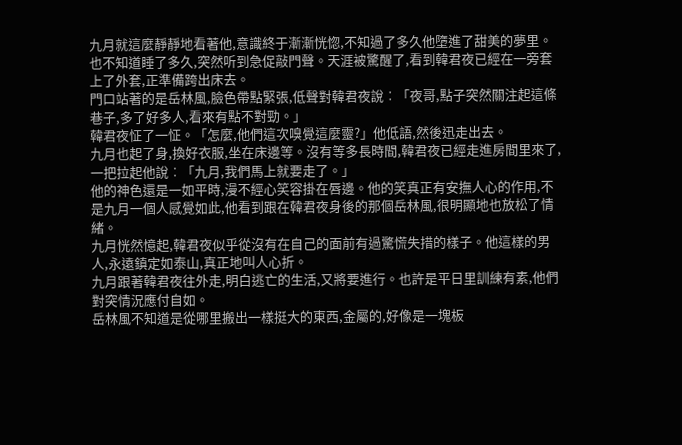九月就這麼靜靜地看著他,意識終于漸漸恍惚,不知過了多久他墮進了甜美的夢里。也不知道睡了多久,突然听到急促敲門聲。天涯被驚醒了,看到韓君夜已經在一旁套上了外套,正準備跨出床去。
門口站著的是岳林風,臉色帶點緊張,低聲對韓君夜說︰「夜哥,點子突然關注起這條巷子,多了好多人,看來有點不對勁。」
韓君夜怔了一怔。「怎麼,他們這次嗅覺這麼靈?」他低語,然後迅走出去。
九月也起了身,換好衣服,坐在床邊等。沒有等多長時間,韓君夜已經走進房間里來了,一把拉起他說︰「九月,我們馬上就要走了。」
他的神色還是一如平時,漫不經心笑容掛在唇邊。他的笑真正有安撫人心的作用,不是九月一個人感覺如此,他看到跟在韓君夜身後的那個岳林風,很明顯地也放松了情緒。
九月恍然憶起,韓君夜似乎從沒有在自己的面前有過驚慌失措的樣子。他這樣的男人,永遠鎮定如泰山,真正地叫人心折。
九月跟著韓君夜往外走,明白逃亡的生活,又將要進行。也許是平日里訓練有素,他們對突情況應付自如。
岳林風不知道是從哪里搬出一樣挺大的東西,金屬的,好像是一塊板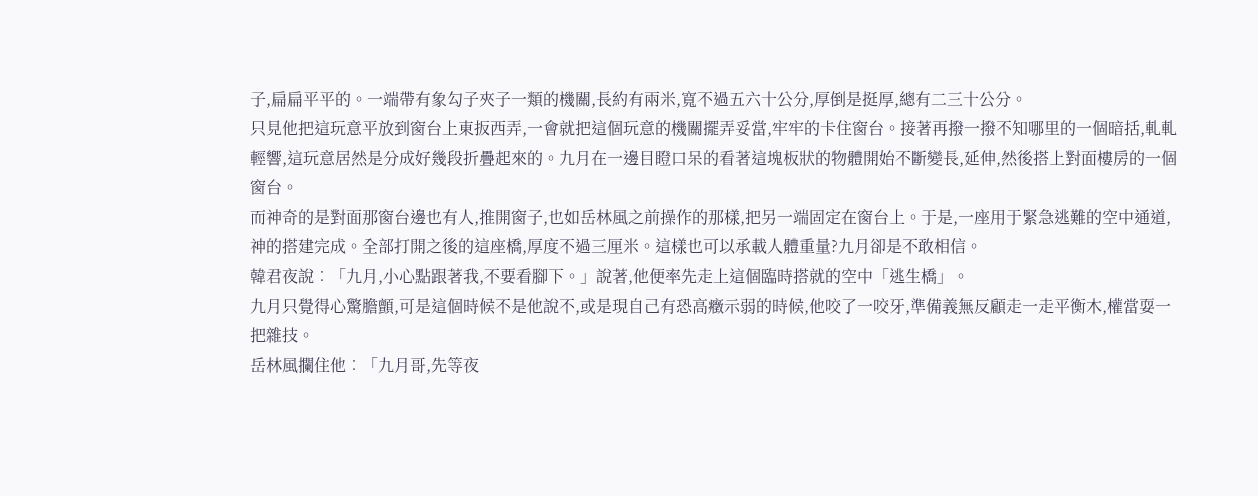子,扁扁平平的。一端帶有象勾子夾子一類的機關,長約有兩米,寬不過五六十公分,厚倒是挺厚,總有二三十公分。
只見他把這玩意平放到窗台上東扳西弄,一會就把這個玩意的機關擺弄妥當,牢牢的卡住窗台。接著再撥一撥不知哪里的一個暗括,軋軋輕響,這玩意居然是分成好幾段折疊起來的。九月在一邊目瞪口呆的看著這塊板狀的物體開始不斷變長,延伸,然後搭上對面樓房的一個窗台。
而神奇的是對面那窗台邊也有人,推開窗子,也如岳林風之前操作的那樣,把另一端固定在窗台上。于是,一座用于緊急逃難的空中通道,神的搭建完成。全部打開之後的這座橋,厚度不過三厘米。這樣也可以承載人體重量?九月卻是不敢相信。
韓君夜說︰「九月,小心點跟著我,不要看腳下。」說著,他便率先走上這個臨時搭就的空中「逃生橋」。
九月只覺得心驚膽顫,可是這個時候不是他說不,或是現自己有恐高癥示弱的時候,他咬了一咬牙,準備義無反顧走一走平衡木,權當耍一把雜技。
岳林風攔住他︰「九月哥,先等夜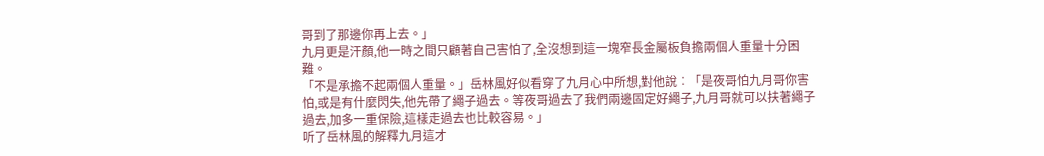哥到了那邊你再上去。」
九月更是汗顏,他一時之間只顧著自己害怕了,全沒想到這一塊窄長金屬板負擔兩個人重量十分困難。
「不是承擔不起兩個人重量。」岳林風好似看穿了九月心中所想,對他說︰「是夜哥怕九月哥你害怕,或是有什麼閃失,他先帶了繩子過去。等夜哥過去了我們兩邊固定好繩子,九月哥就可以扶著繩子過去,加多一重保險,這樣走過去也比較容易。」
听了岳林風的解釋九月這才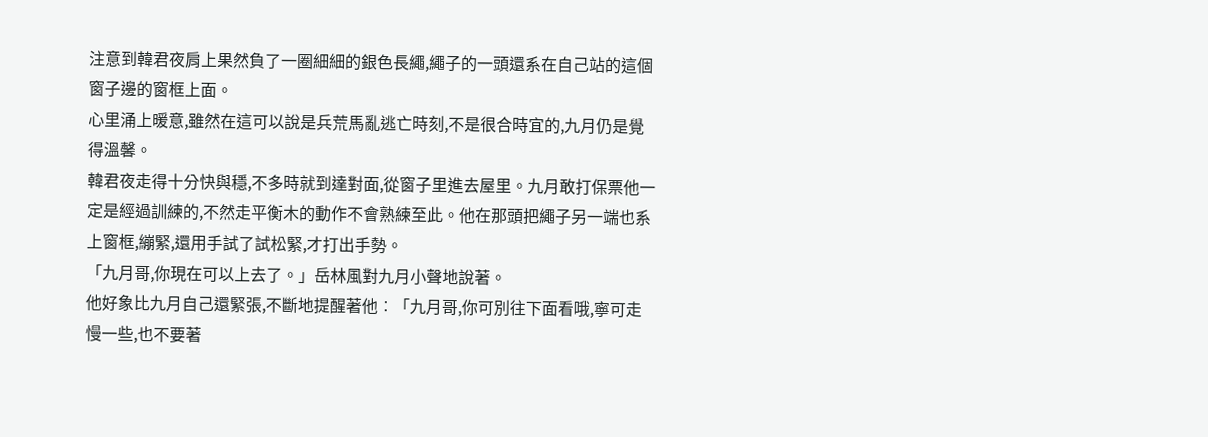注意到韓君夜肩上果然負了一圈細細的銀色長繩,繩子的一頭還系在自己站的這個窗子邊的窗框上面。
心里涌上暖意,雖然在這可以說是兵荒馬亂逃亡時刻,不是很合時宜的,九月仍是覺得溫馨。
韓君夜走得十分快與穩,不多時就到達對面,從窗子里進去屋里。九月敢打保票他一定是經過訓練的,不然走平衡木的動作不會熟練至此。他在那頭把繩子另一端也系上窗框,繃緊,還用手試了試松緊,才打出手勢。
「九月哥,你現在可以上去了。」岳林風對九月小聲地說著。
他好象比九月自己還緊張,不斷地提醒著他︰「九月哥,你可別往下面看哦,寧可走慢一些,也不要著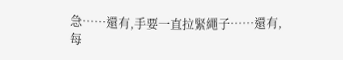急……還有,手要一直拉緊繩子……還有,每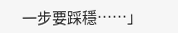一步要踩穩……」